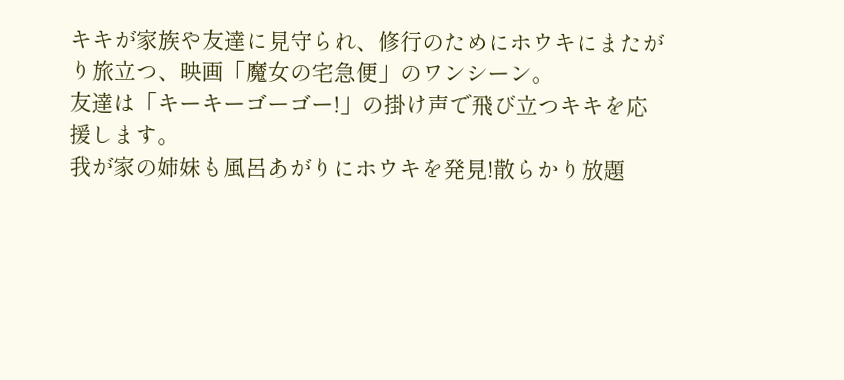キキが家族や友達に見守られ、修行のためにホウキにまたがり旅立つ、映画「魔女の宅急便」のワンシーン。
友達は「キーキーゴーゴー!」の掛け声で飛び立つキキを応援します。
我が家の姉妹も風呂あがりにホウキを発見!散らかり放題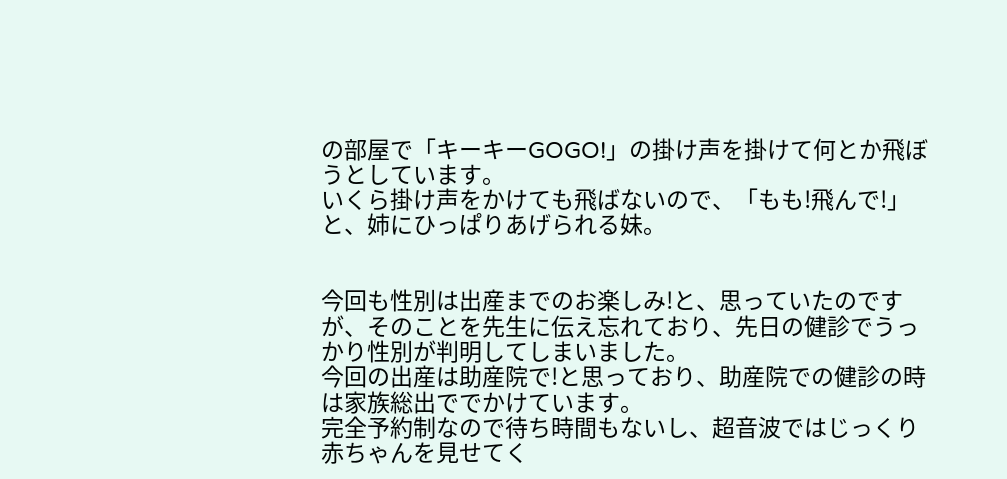の部屋で「キーキーGOGO!」の掛け声を掛けて何とか飛ぼうとしています。
いくら掛け声をかけても飛ばないので、「もも!飛んで!」と、姉にひっぱりあげられる妹。


今回も性別は出産までのお楽しみ!と、思っていたのですが、そのことを先生に伝え忘れており、先日の健診でうっかり性別が判明してしまいました。
今回の出産は助産院で!と思っており、助産院での健診の時は家族総出ででかけています。
完全予約制なので待ち時間もないし、超音波ではじっくり赤ちゃんを見せてく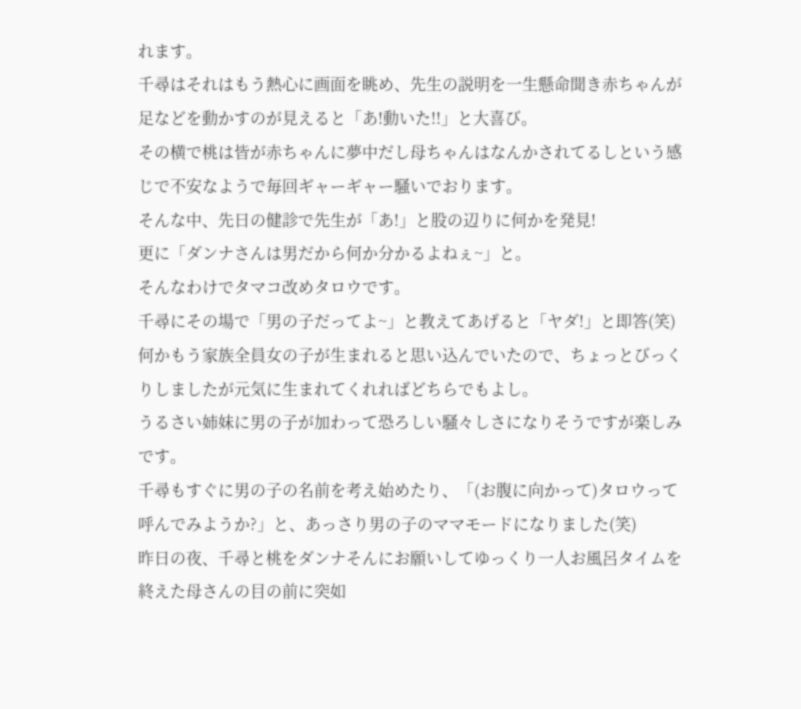れます。
千尋はそれはもう熱心に画面を眺め、先生の説明を一生懸命聞き赤ちゃんが足などを動かすのが見えると「あ!動いた!!」と大喜び。
その横で桃は皆が赤ちゃんに夢中だし母ちゃんはなんかされてるしという感じで不安なようで毎回ギャーギャー騒いでおります。
そんな中、先日の健診で先生が「あ!」と股の辺りに何かを発見!
更に「ダンナさんは男だから何か分かるよねぇ~」と。
そんなわけでタマコ改めタロウです。
千尋にその場で「男の子だってよ~」と教えてあげると「ヤダ!」と即答(笑)
何かもう家族全員女の子が生まれると思い込んでいたので、ちょっとびっくりしましたが元気に生まれてくれればどちらでもよし。
うるさい姉妹に男の子が加わって恐ろしい騒々しさになりそうですが楽しみです。
千尋もすぐに男の子の名前を考え始めたり、「(お腹に向かって)タロウって呼んでみようか?」と、あっさり男の子のママモードになりました(笑)
昨日の夜、千尋と桃をダンナそんにお願いしてゆっくり一人お風呂タイムを終えた母さんの目の前に突如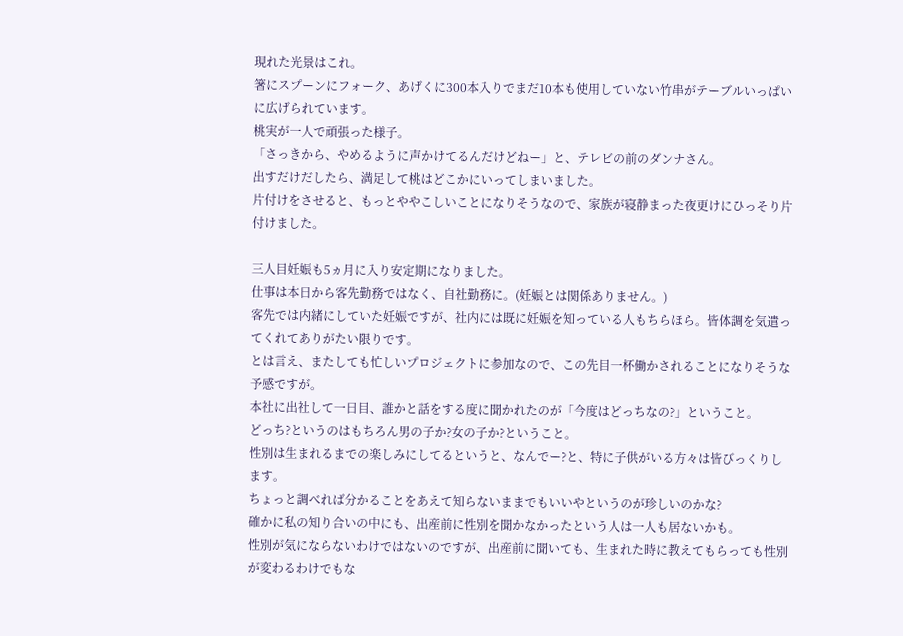現れた光景はこれ。
箸にスプーンにフォーク、あげくに300本入りでまだ10本も使用していない竹串がテーブルいっぱいに広げられています。
桃実が一人で頑張った様子。
「さっきから、やめるように声かけてるんだけどねー」と、テレビの前のダンナさん。
出すだけだしたら、満足して桃はどこかにいってしまいました。
片付けをさせると、もっとややこしいことになりそうなので、家族が寝静まった夜更けにひっそり片付けました。

三人目妊娠も5ヵ月に入り安定期になりました。
仕事は本日から客先勤務ではなく、自社勤務に。(妊娠とは関係ありません。)
客先では内緒にしていた妊娠ですが、社内には既に妊娠を知っている人もちらほら。皆体調を気遣ってくれてありがたい限りです。
とは言え、またしても忙しいプロジェクトに参加なので、この先目一杯働かされることになりそうな予感ですが。
本社に出社して一日目、誰かと話をする度に聞かれたのが「今度はどっちなの?」ということ。
どっち?というのはもちろん男の子か?女の子か?ということ。
性別は生まれるまでの楽しみにしてるというと、なんでー?と、特に子供がいる方々は皆びっくりします。
ちょっと調べれば分かることをあえて知らないままでもいいやというのが珍しいのかな?
確かに私の知り合いの中にも、出産前に性別を聞かなかったという人は一人も居ないかも。
性別が気にならないわけではないのですが、出産前に聞いても、生まれた時に教えてもらっても性別が変わるわけでもな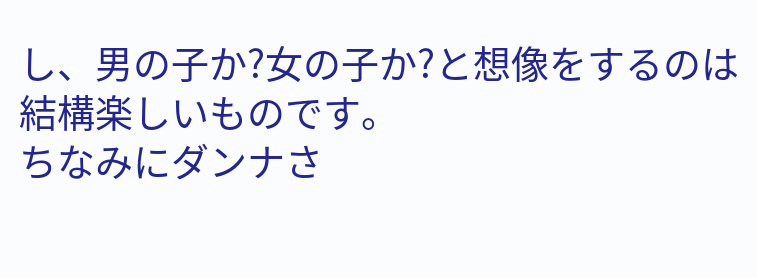し、男の子か?女の子か?と想像をするのは結構楽しいものです。
ちなみにダンナさ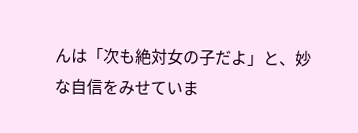んは「次も絶対女の子だよ」と、妙な自信をみせていま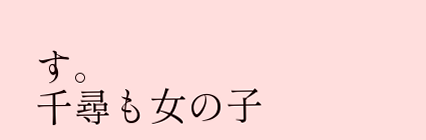す。
千尋も女の子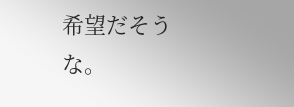希望だそうな。